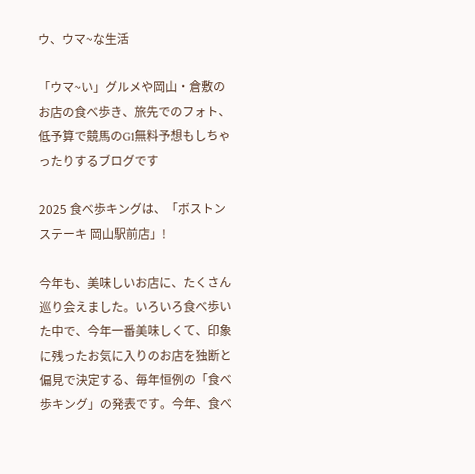ウ、ウマ~な生活

「ウマ~い」グルメや岡山・倉敷のお店の食べ歩き、旅先でのフォト、低予算で競馬のG1無料予想もしちゃったりするブログです

2025 食べ歩キングは、「ボストンステーキ 岡山駅前店」!

今年も、美味しいお店に、たくさん巡り会えました。いろいろ食べ歩いた中で、今年一番美味しくて、印象に残ったお気に入りのお店を独断と偏見で決定する、毎年恒例の「食べ歩キング」の発表です。今年、食べ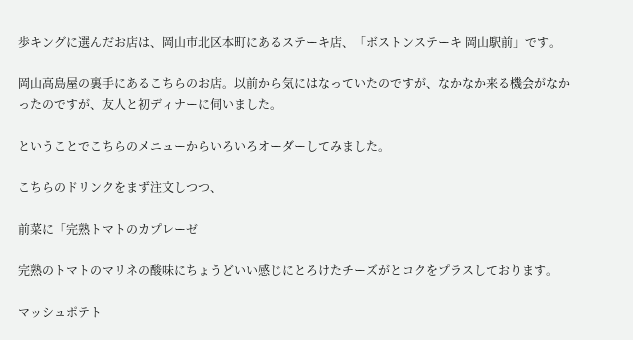歩キングに選んだお店は、岡山市北区本町にあるステーキ店、「ボストンステーキ 岡山駅前」です。

岡山高島屋の裏手にあるこちらのお店。以前から気にはなっていたのですが、なかなか来る機会がなかったのですが、友人と初ディナーに伺いました。

ということでこちらのメニューからいろいろオーダーしてみました。

こちらのドリンクをまず注文しつつ、

前菜に「完熟トマトのカプレーゼ

完熟のトマトのマリネの酸味にちょうどいい感じにとろけたチーズがとコクをプラスしております。

マッシュポテト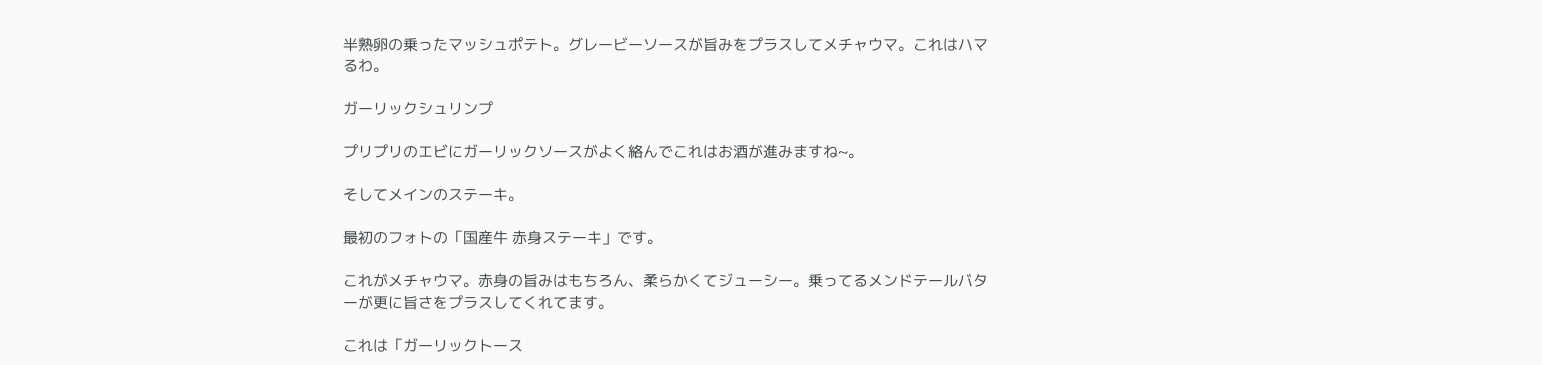半熟卵の乗ったマッシュポテト。グレービーソースが旨みをプラスしてメチャウマ。これはハマるわ。

ガーリックシュリンプ

プリプリのエビにガーリックソースがよく絡んでこれはお酒が進みますね~。

そしてメインのステーキ。

最初のフォトの「国産牛 赤身ステーキ」です。

これがメチャウマ。赤身の旨みはもちろん、柔らかくてジューシー。乗ってるメンドテールバターが更に旨さをプラスしてくれてます。

これは「ガーリックトース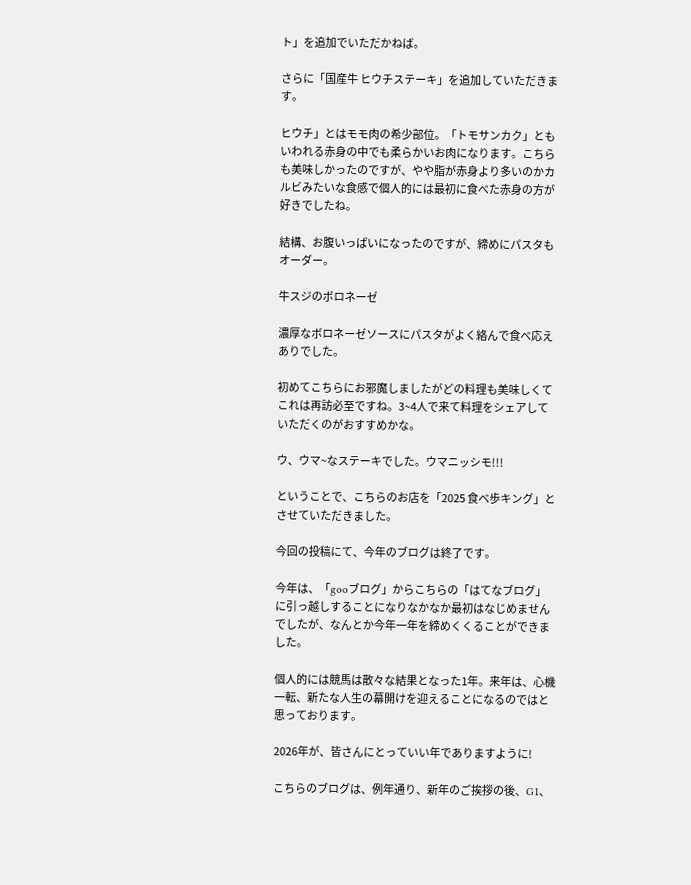ト」を追加でいただかねば。

さらに「国産牛 ヒウチステーキ」を追加していただきます。

ヒウチ」とはモモ肉の希少部位。「トモサンカク」ともいわれる赤身の中でも柔らかいお肉になります。こちらも美味しかったのですが、やや脂が赤身より多いのかカルビみたいな食感で個人的には最初に食べた赤身の方が好きでしたね。

結構、お腹いっぱいになったのですが、締めにパスタもオーダー。

牛スジのボロネーゼ

濃厚なボロネーゼソースにパスタがよく絡んで食べ応えありでした。

初めてこちらにお邪魔しましたがどの料理も美味しくてこれは再訪必至ですね。3~4人で来て料理をシェアしていただくのがおすすめかな。

ウ、ウマ~なステーキでした。ウマニッシモ!!!

ということで、こちらのお店を「2025 食べ歩キング」とさせていただきました。

今回の投稿にて、今年のブログは終了です。

今年は、「gooブログ」からこちらの「はてなブログ」に引っ越しすることになりなかなか最初はなじめませんでしたが、なんとか今年一年を締めくくることができました。

個人的には競馬は散々な結果となった1年。来年は、心機一転、新たな人生の幕開けを迎えることになるのではと思っております。

2026年が、皆さんにとっていい年でありますように!

こちらのブログは、例年通り、新年のご挨拶の後、G1、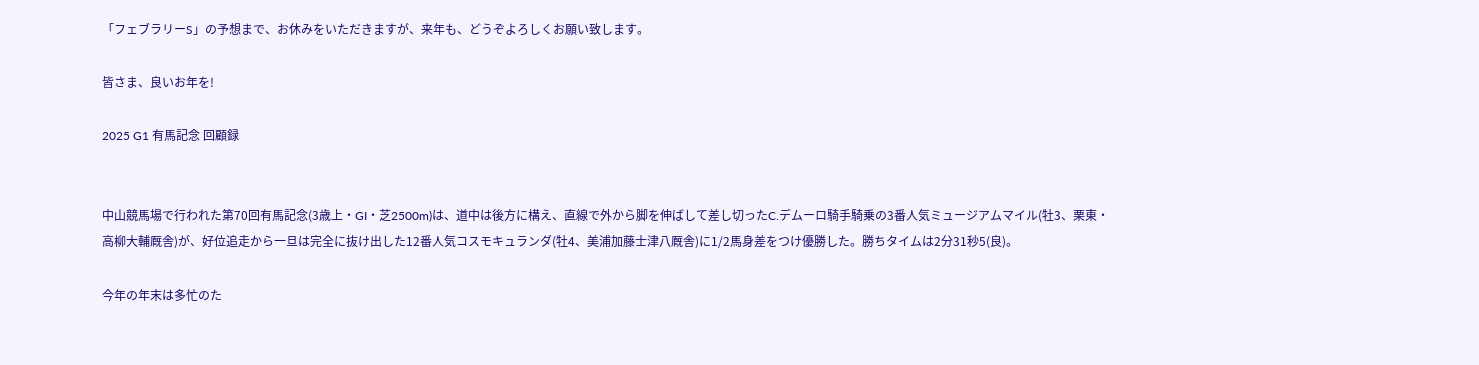「フェブラリーS」の予想まで、お休みをいただきますが、来年も、どうぞよろしくお願い致します。

皆さま、良いお年を!

2025 G1 有馬記念 回顧録


中山競馬場で行われた第70回有馬記念(3歳上・GI・芝2500m)は、道中は後方に構え、直線で外から脚を伸ばして差し切ったC.デムーロ騎手騎乗の3番人気ミュージアムマイル(牡3、栗東・高柳大輔厩舎)が、好位追走から一旦は完全に抜け出した12番人気コスモキュランダ(牡4、美浦加藤士津八厩舎)に1/2馬身差をつけ優勝した。勝ちタイムは2分31秒5(良)。

今年の年末は多忙のた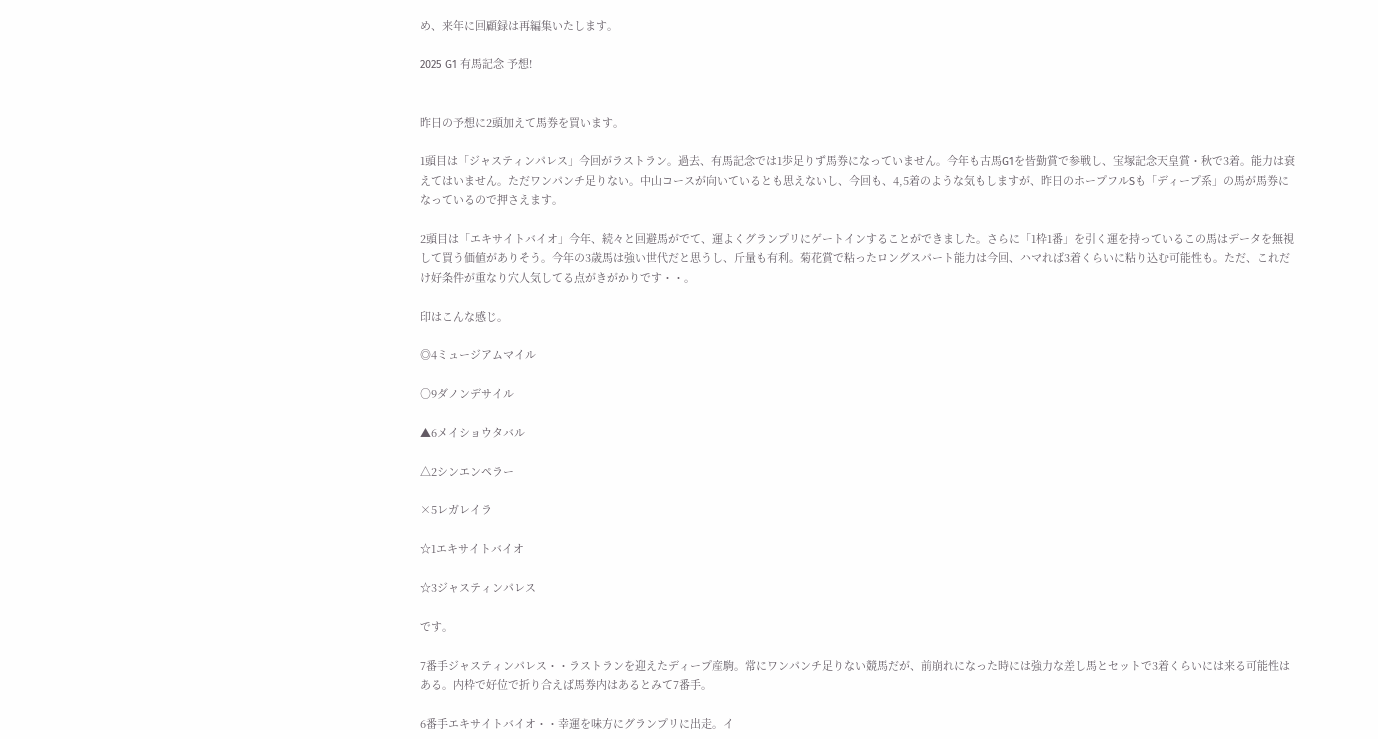め、来年に回顧録は再編集いたします。

2025 G1 有馬記念 予想!


昨日の予想に2頭加えて馬券を買います。

1頭目は「ジャスティンパレス」今回がラストラン。過去、有馬記念では1歩足りず馬券になっていません。今年も古馬G1を皆勤賞で参戦し、宝塚記念天皇賞・秋で3着。能力は衰えてはいません。ただワンパンチ足りない。中山コースが向いているとも思えないし、今回も、4,5着のような気もしますが、昨日のホープフルSも「ディープ系」の馬が馬券になっているので押さえます。

2頭目は「エキサイトバイオ」今年、続々と回避馬がでて、運よくグランプリにゲートインすることができました。さらに「1枠1番」を引く運を持っているこの馬はデータを無視して買う価値がありそう。今年の3歳馬は強い世代だと思うし、斤量も有利。菊花賞で粘ったロングスパート能力は今回、ハマれば3着くらいに粘り込む可能性も。ただ、これだけ好条件が重なり穴人気してる点がきがかりです・・。

印はこんな感じ。

◎4ミュージアムマイル

○9ダノンデサイル

▲6メイショウタバル

△2シンエンペラー

×5レガレイラ

☆1エキサイトバイオ

☆3ジャスティンパレス

です。

7番手ジャスティンパレス・・ラストランを迎えたディープ産駒。常にワンパンチ足りない競馬だが、前崩れになった時には強力な差し馬とセットで3着くらいには来る可能性はある。内枠で好位で折り合えば馬券内はあるとみて7番手。

6番手エキサイトバイオ・・幸運を味方にグランプリに出走。イ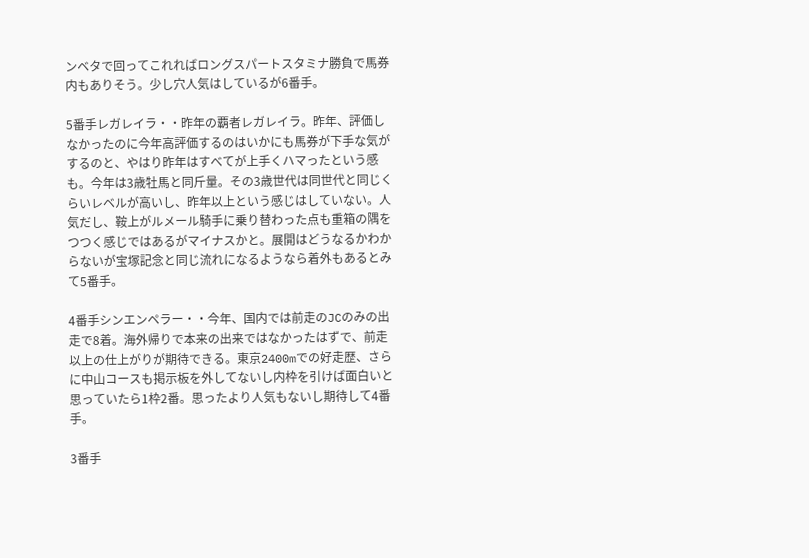ンベタで回ってこれればロングスパートスタミナ勝負で馬券内もありそう。少し穴人気はしているが6番手。

5番手レガレイラ・・昨年の覇者レガレイラ。昨年、評価しなかったのに今年高評価するのはいかにも馬券が下手な気がするのと、やはり昨年はすべてが上手くハマったという感も。今年は3歳牡馬と同斤量。その3歳世代は同世代と同じくらいレベルが高いし、昨年以上という感じはしていない。人気だし、鞍上がルメール騎手に乗り替わった点も重箱の隅をつつく感じではあるがマイナスかと。展開はどうなるかわからないが宝塚記念と同じ流れになるようなら着外もあるとみて5番手。

4番手シンエンペラー・・今年、国内では前走のJCのみの出走で8着。海外帰りで本来の出来ではなかったはずで、前走以上の仕上がりが期待できる。東京2400mでの好走歴、さらに中山コースも掲示板を外してないし内枠を引けば面白いと思っていたら1枠2番。思ったより人気もないし期待して4番手。

3番手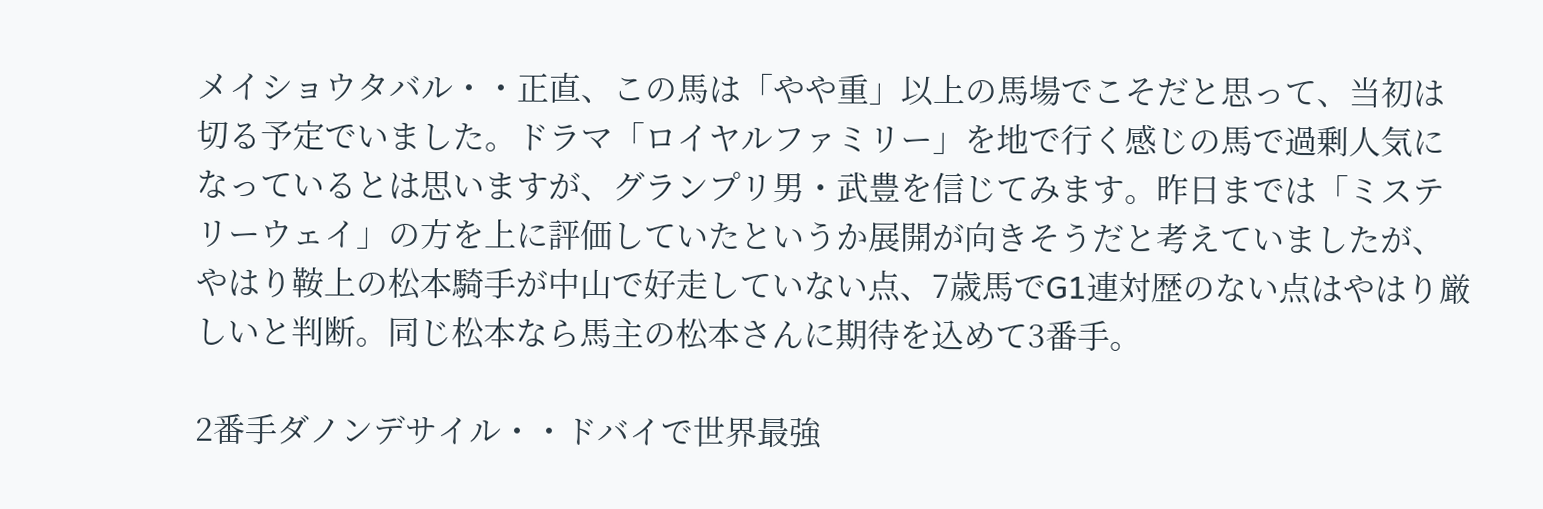メイショウタバル・・正直、この馬は「やや重」以上の馬場でこそだと思って、当初は切る予定でいました。ドラマ「ロイヤルファミリー」を地で行く感じの馬で過剰人気になっているとは思いますが、グランプリ男・武豊を信じてみます。昨日までは「ミステリーウェイ」の方を上に評価していたというか展開が向きそうだと考えていましたが、やはり鞍上の松本騎手が中山で好走していない点、7歳馬でG1連対歴のない点はやはり厳しいと判断。同じ松本なら馬主の松本さんに期待を込めて3番手。

2番手ダノンデサイル・・ドバイで世界最強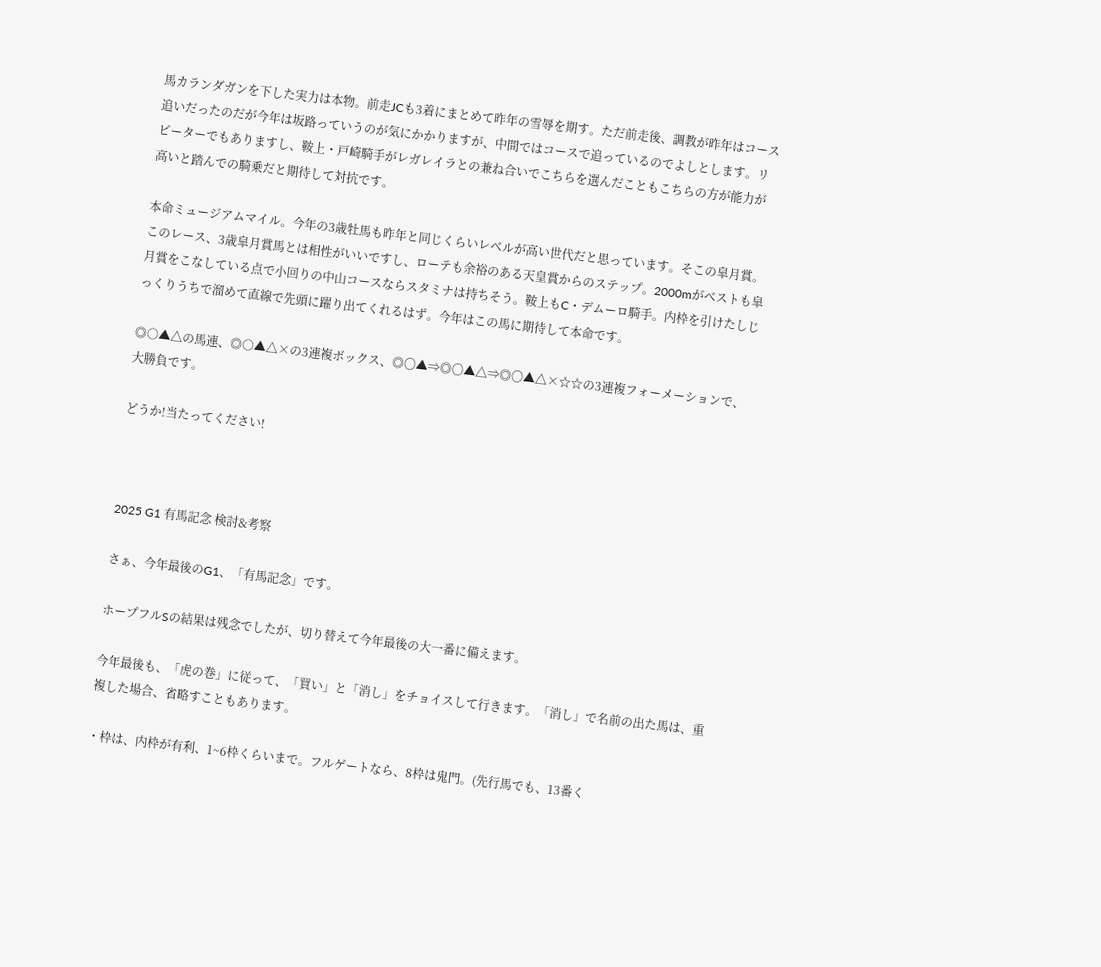馬カランダガンを下した実力は本物。前走JCも3着にまとめて昨年の雪辱を期す。ただ前走後、調教が昨年はコース追いだったのだが今年は坂路っていうのが気にかかりますが、中間ではコースで追っているのでよしとします。リピーターでもありますし、鞍上・戸崎騎手がレガレイラとの兼ね合いでこちらを選んだこともこちらの方が能力が高いと踏んでの騎乗だと期待して対抗です。

本命ミュージアムマイル。今年の3歳牡馬も昨年と同じくらいレベルが高い世代だと思っています。そこの皐月賞。このレース、3歳皐月賞馬とは相性がいいですし、ローテも余裕のある天皇賞からのステップ。2000mがベストも皐月賞をこなしている点で小回りの中山コースならスタミナは持ちそう。鞍上もC・デムーロ騎手。内枠を引けたしじっくりうちで溜めて直線で先頭に躍り出てくれるはず。今年はこの馬に期待して本命です。

◎○▲△の馬連、◎○▲△×の3連複ボックス、◎〇▲⇒◎〇▲△⇒◎〇▲△×☆☆の3連複フォーメーションで、大勝負です。

どうか!当たってください!



2025 G1 有馬記念 検討&考察

さぁ、今年最後のG1、「有馬記念」です。

ホープフルSの結果は残念でしたが、切り替えて今年最後の大一番に備えます。

今年最後も、「虎の巻」に従って、「買い」と「消し」をチョイスして行きます。「消し」で名前の出た馬は、重複した場合、省略すこともあります。

・枠は、内枠が有利、1~6枠くらいまで。フルゲートなら、8枠は鬼門。(先行馬でも、13番く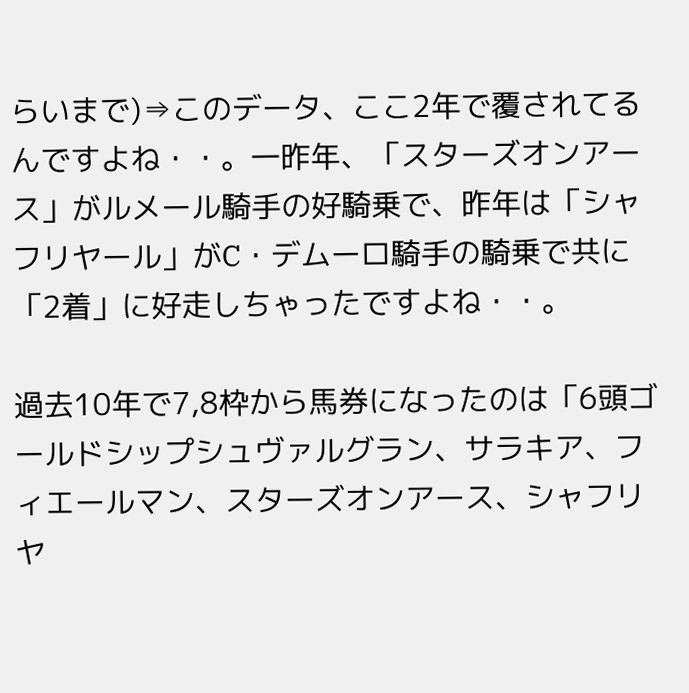らいまで)⇒このデータ、ここ2年で覆されてるんですよね・・。一昨年、「スターズオンアース」がルメール騎手の好騎乗で、昨年は「シャフリヤール」がC・デムーロ騎手の騎乗で共に「2着」に好走しちゃったですよね・・。

過去10年で7,8枠から馬券になったのは「6頭ゴールドシップシュヴァルグラン、サラキア、フィエールマン、スターズオンアース、シャフリヤ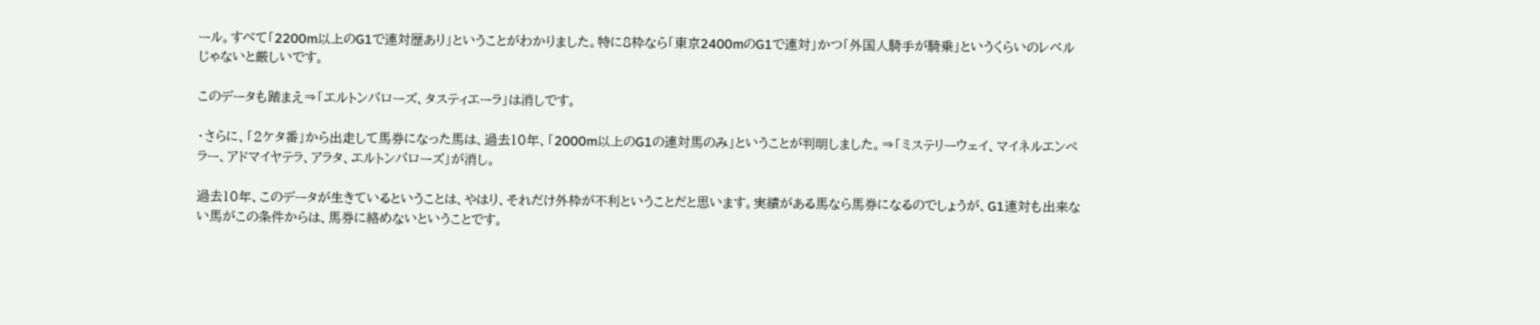ール。すべて「2200m以上のG1で連対歴あり」ということがわかりました。特に8枠なら「東京2400mのG1で連対」かつ「外国人騎手が騎乗」というくらいのレベルじゃないと厳しいです。

このデータも踏まえ⇒「エルトンバローズ、タスティエーラ」は消しです。

・さらに、「2ケタ番」から出走して馬券になった馬は、過去10年、「2000m以上のG1の連対馬のみ」ということが判明しました。⇒「ミステリーウェイ、マイネルエンペラー、アドマイヤテラ、アラタ、エルトンバローズ」が消し。

過去10年、このデータが生きているということは、やはり、それだけ外枠が不利ということだと思います。実績がある馬なら馬券になるのでしょうが、G1連対も出来ない馬がこの条件からは、馬券に絡めないということです。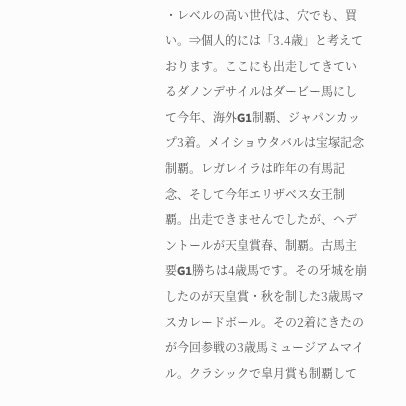・レベルの高い世代は、穴でも、買い。⇒個人的には「3.4歳」と考えております。ここにも出走してきているダノンデサイルはダービー馬にして今年、海外G1制覇、ジャパンカップ3着。メイショウタバルは宝塚記念制覇。レガレイラは昨年の有馬記念、そして今年エリザベス女王制覇。出走できませんでしたが、ヘデントールが天皇賞春、制覇。古馬主要G1勝ちは4歳馬です。その牙城を崩したのが天皇賞・秋を制した3歳馬マスカレードボール。その2着にきたのが今回参戦の3歳馬ミュージアムマイル。クラシックで皐月賞も制覇して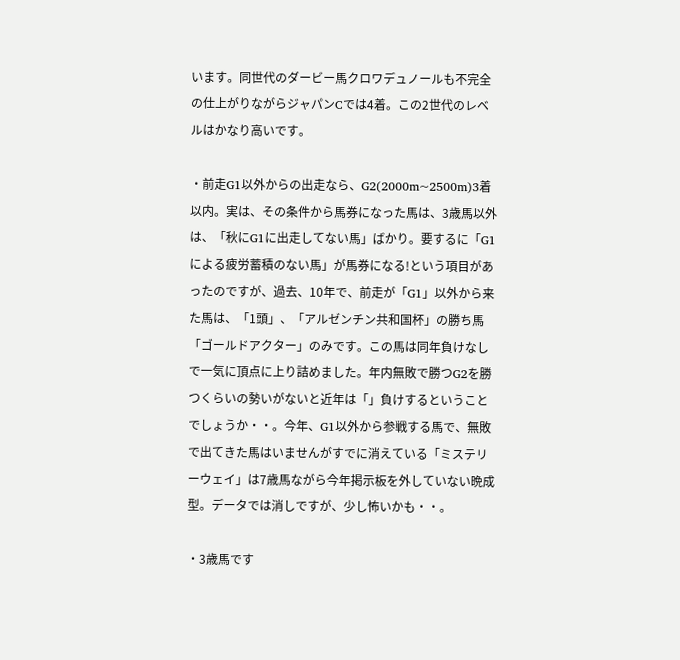います。同世代のダービー馬クロワデュノールも不完全の仕上がりながらジャパンCでは4着。この2世代のレベルはかなり高いです。

・前走G1以外からの出走なら、G2(2000m~2500m)3着以内。実は、その条件から馬券になった馬は、3歳馬以外は、「秋にG1に出走してない馬」ばかり。要するに「G1による疲労蓄積のない馬」が馬券になる!という項目があったのですが、過去、10年で、前走が「G1」以外から来た馬は、「1頭」、「アルゼンチン共和国杯」の勝ち馬「ゴールドアクター」のみです。この馬は同年負けなしで一気に頂点に上り詰めました。年内無敗で勝つG2を勝つくらいの勢いがないと近年は「」負けするということでしょうか・・。今年、G1以外から参戦する馬で、無敗で出てきた馬はいませんがすでに消えている「ミステリーウェイ」は7歳馬ながら今年掲示板を外していない晩成型。データでは消しですが、少し怖いかも・・。

・3歳馬です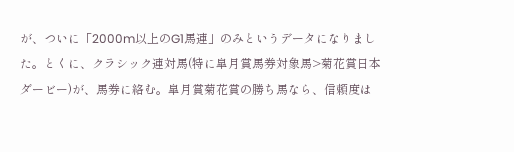が、ついに「2000m以上のG1馬連」のみというデータになりました。とくに、クラシック連対馬(特に皐月賞馬券対象馬>菊花賞日本ダービー)が、馬券に絡む。皐月賞菊花賞の勝ち馬なら、信頼度は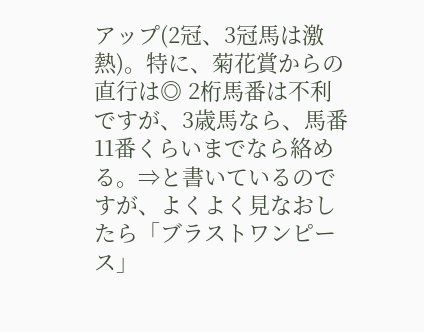アップ(2冠、3冠馬は激熱)。特に、菊花賞からの直行は◎ 2桁馬番は不利ですが、3歳馬なら、馬番11番くらいまでなら絡める。⇒と書いているのですが、よくよく見なおしたら「ブラストワンピース」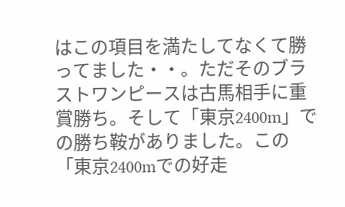はこの項目を満たしてなくて勝ってました・・。ただそのブラストワンピースは古馬相手に重賞勝ち。そして「東京2400m」での勝ち鞍がありました。この「東京2400mでの好走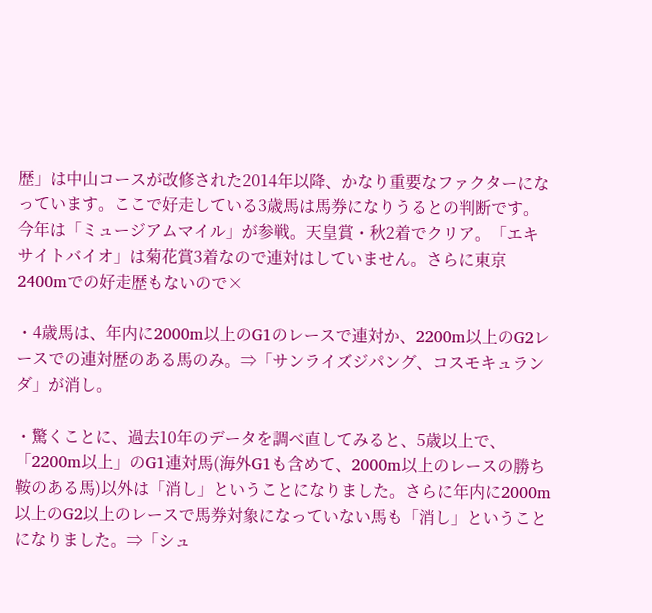歴」は中山コースが改修された2014年以降、かなり重要なファクターになっています。ここで好走している3歳馬は馬券になりうるとの判断です。今年は「ミュージアムマイル」が参戦。天皇賞・秋2着でクリア。「エキサイトバイオ」は菊花賞3着なので連対はしていません。さらに東京2400mでの好走歴もないので×

・4歳馬は、年内に2000m以上のG1のレースで連対か、2200m以上のG2レースでの連対歴のある馬のみ。⇒「サンライズジパング、コスモキュランダ」が消し。

・驚くことに、過去10年のデータを調べ直してみると、5歳以上で、「2200m以上」のG1連対馬(海外G1も含めて、2000m以上のレースの勝ち鞍のある馬)以外は「消し」ということになりました。さらに年内に2000m以上のG2以上のレースで馬券対象になっていない馬も「消し」ということになりました。⇒「シュ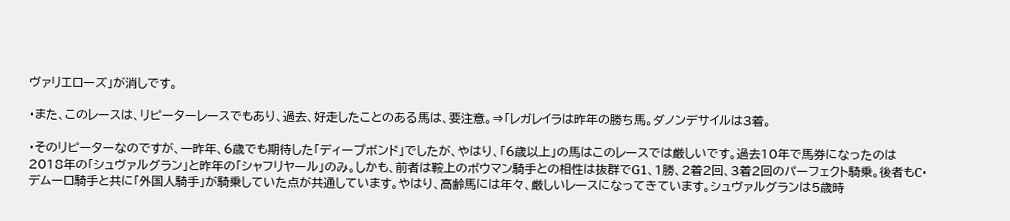ヴァリエローズ」が消しです。

・また、このレースは、リピーターレースでもあり、過去、好走したことのある馬は、要注意。⇒「レガレイラは昨年の勝ち馬。ダノンデサイルは3着。

・そのリピーターなのですが、一昨年、6歳でも期待した「ディープボンド」でしたが、やはり、「6歳以上」の馬はこのレースでは厳しいです。過去10年で馬券になったのは2018年の「シュヴァルグラン」と昨年の「シャフリヤール」のみ。しかも、前者は鞍上のボウマン騎手との相性は抜群でG1、1勝、2着2回、3着2回のパーフェクト騎乗。後者もC・デムーロ騎手と共に「外国人騎手」が騎乗していた点が共通しています。やはり、高齢馬には年々、厳しいレースになってきています。シュヴァルグランは5歳時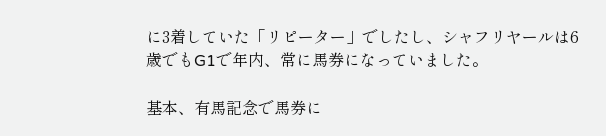に3着していた「リピーター」でしたし、シャフリヤールは6歳でもG1で年内、常に馬券になっていました。

基本、有馬記念で馬券に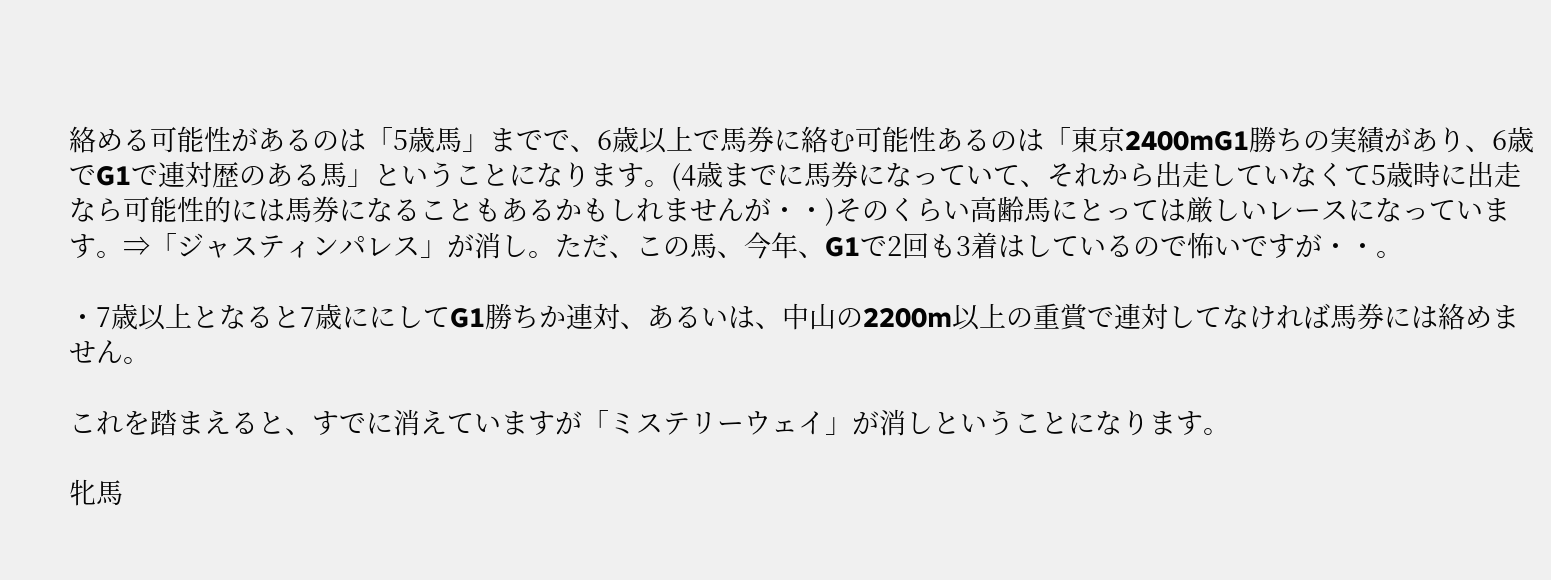絡める可能性があるのは「5歳馬」までで、6歳以上で馬券に絡む可能性あるのは「東京2400mG1勝ちの実績があり、6歳でG1で連対歴のある馬」ということになります。(4歳までに馬券になっていて、それから出走していなくて5歳時に出走なら可能性的には馬券になることもあるかもしれませんが・・)そのくらい高齢馬にとっては厳しいレースになっています。⇒「ジャスティンパレス」が消し。ただ、この馬、今年、G1で2回も3着はしているので怖いですが・・。

・7歳以上となると7歳ににしてG1勝ちか連対、あるいは、中山の2200m以上の重賞で連対してなければ馬券には絡めません。

これを踏まえると、すでに消えていますが「ミステリーウェイ」が消しということになります。

牝馬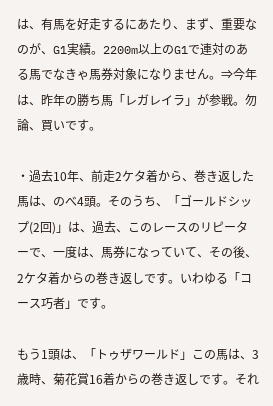は、有馬を好走するにあたり、まず、重要なのが、G1実績。2200m以上のG1で連対のある馬でなきゃ馬券対象になりません。⇒今年は、昨年の勝ち馬「レガレイラ」が参戦。勿論、買いです。

・過去10年、前走2ケタ着から、巻き返した馬は、のべ4頭。そのうち、「ゴールドシップ(2回)」は、過去、このレースのリピーターで、一度は、馬券になっていて、その後、2ケタ着からの巻き返しです。いわゆる「コース巧者」です。

もう1頭は、「トゥザワールド」この馬は、3歳時、菊花賞16着からの巻き返しです。それ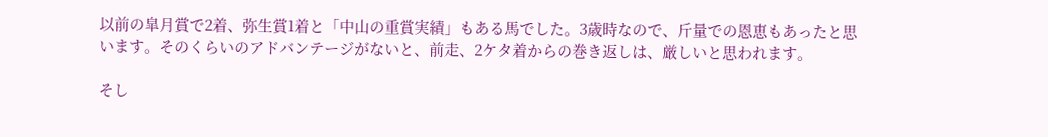以前の皐月賞で2着、弥生賞1着と「中山の重賞実績」もある馬でした。3歳時なので、斤量での恩恵もあったと思います。そのくらいのアドバンテージがないと、前走、2ケタ着からの巻き返しは、厳しいと思われます。

そし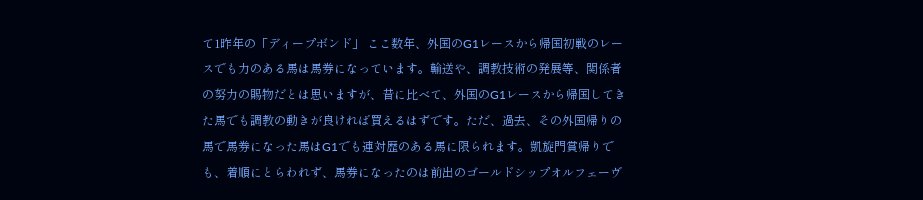て1昨年の「ディープボンド」 ここ数年、外国のG1レースから帰国初戦のレースでも力のある馬は馬券になっています。輸送や、調教技術の発展等、関係者の努力の賜物だとは思いますが、昔に比べて、外国のG1レースから帰国してきた馬でも調教の動きが良ければ買えるはずです。ただ、過去、その外国帰りの馬で馬券になった馬はG1でも連対歴のある馬に限られます。凱旋門賞帰りでも、着順にとらわれず、馬券になったのは前出のゴールドシップオルフェーヴ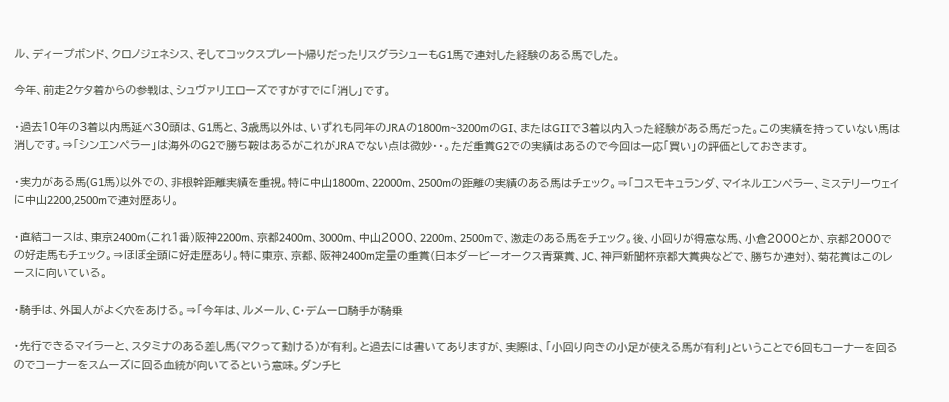ル、ディープボンド、クロノジェネシス、そしてコックスプレート帰りだったリスグラシューもG1馬で連対した経験のある馬でした。

今年、前走2ケタ着からの参戦は、シュヴァリエローズですがすでに「消し」です。

・過去10年の3着以内馬延べ30頭は、G1馬と、3歳馬以外は、いずれも同年のJRAの1800m~3200mのGI、またはGIIで3着以内入った経験がある馬だった。この実績を持っていない馬は消しです。⇒「シンエンペラー」は海外のG2で勝ち鞍はあるがこれがJRAでない点は微妙・・。ただ重賞G2での実績はあるので今回は一応「買い」の評価としておきます。

・実力がある馬(G1馬)以外での、非根幹距離実績を重視。特に中山1800m、22000m、2500mの距離の実績のある馬はチェック。⇒「コスモキュランダ、マイネルエンペラー、ミステリーウェイに中山2200,2500mで連対歴あり。

・直結コースは、東京2400m(これ1番)阪神2200m、京都2400m、3000m、中山2000、2200m、2500mで、激走のある馬をチェック。後、小回りが得意な馬、小倉2000とか、京都2000での好走馬もチェック。⇒ほぼ全頭に好走歴あり。特に東京、京都、阪神2400m定量の重賞(日本ダービーオークス青葉賞、JC、神戸新聞杯京都大賞典などで、勝ちか連対)、菊花賞はこのレースに向いている。

・騎手は、外国人がよく穴をあける。⇒「今年は、ルメール、C・デムーロ騎手が騎乗

・先行できるマイラーと、スタミナのある差し馬(マクって動ける)が有利。と過去には書いてありますが、実際は、「小回り向きの小足が使える馬が有利」ということで6回もコーナーを回るのでコーナーをスムーズに回る血統が向いてるという意味。ダンチヒ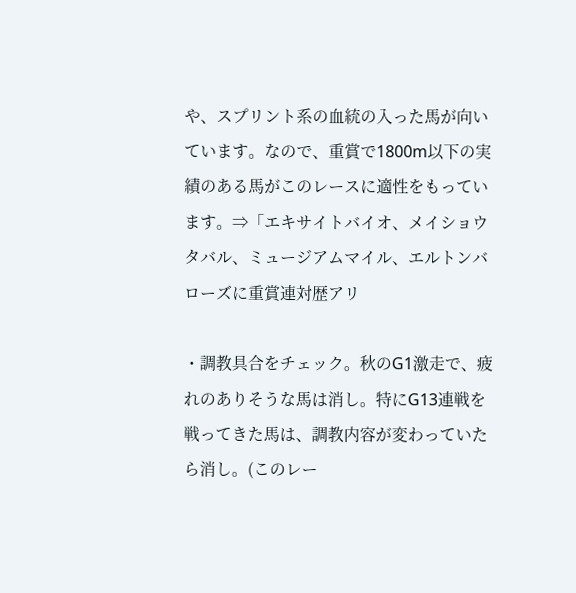や、スプリント系の血統の入った馬が向いています。なので、重賞で1800m以下の実績のある馬がこのレースに適性をもっています。⇒「エキサイトバイオ、メイショウタバル、ミュージアムマイル、エルトンバローズに重賞連対歴アリ

・調教具合をチェック。秋のG1激走で、疲れのありそうな馬は消し。特にG13連戦を戦ってきた馬は、調教内容が変わっていたら消し。(このレー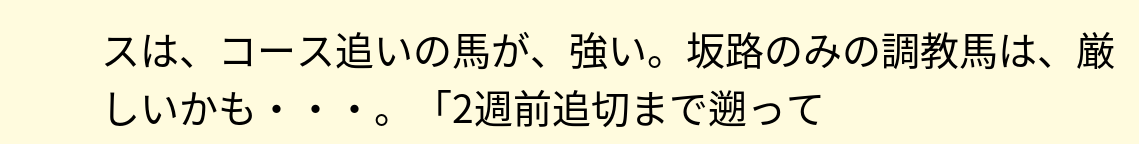スは、コース追いの馬が、強い。坂路のみの調教馬は、厳しいかも・・・。「2週前追切まで遡って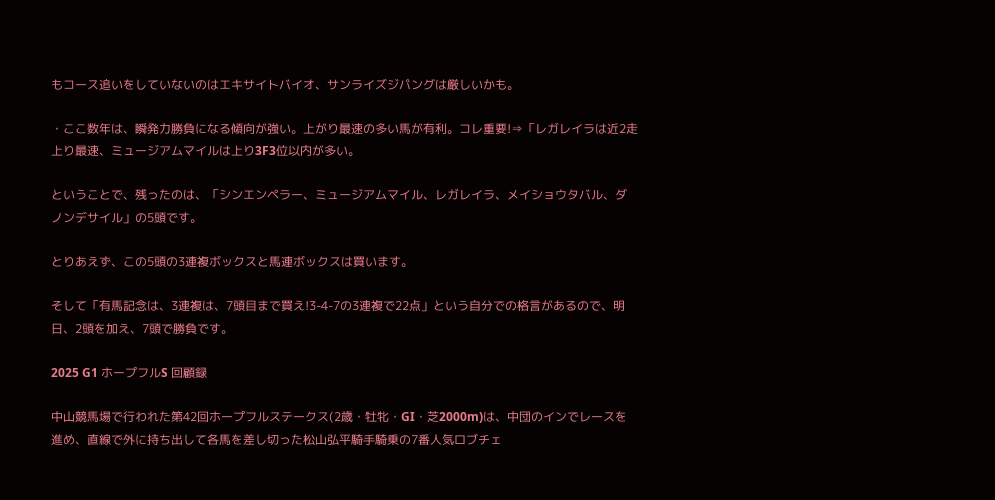もコース追いをしていないのはエキサイトバイオ、サンライズジパングは厳しいかも。

・ここ数年は、瞬発力勝負になる傾向が強い。上がり最速の多い馬が有利。コレ重要!⇒「レガレイラは近2走上り最速、ミュージアムマイルは上り3F3位以内が多い。

ということで、残ったのは、「シンエンペラー、ミュージアムマイル、レガレイラ、メイショウタバル、ダノンデサイル」の5頭です。

とりあえず、この5頭の3連複ボックスと馬連ボックスは買います。

そして「有馬記念は、3連複は、7頭目まで買え!3-4-7の3連複で22点」という自分での格言があるので、明日、2頭を加え、7頭で勝負です。

2025 G1 ホープフルS 回顧録

中山競馬場で行われた第42回ホープフルステークス(2歳・牡牝・GI・芝2000m)は、中団のインでレースを進め、直線で外に持ち出して各馬を差し切った松山弘平騎手騎乗の7番人気ロブチェ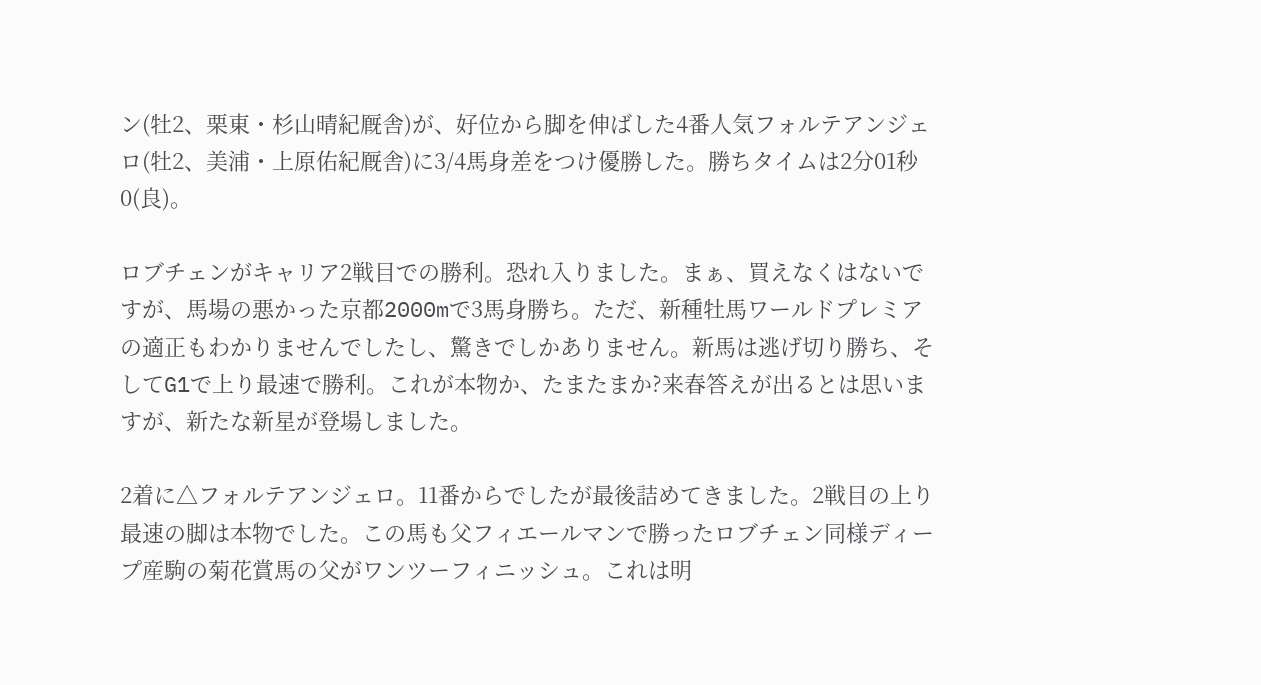ン(牡2、栗東・杉山晴紀厩舎)が、好位から脚を伸ばした4番人気フォルテアンジェロ(牡2、美浦・上原佑紀厩舎)に3/4馬身差をつけ優勝した。勝ちタイムは2分01秒0(良)。

ロブチェンがキャリア2戦目での勝利。恐れ入りました。まぁ、買えなくはないですが、馬場の悪かった京都2000mで3馬身勝ち。ただ、新種牡馬ワールドプレミアの適正もわかりませんでしたし、驚きでしかありません。新馬は逃げ切り勝ち、そしてG1で上り最速で勝利。これが本物か、たまたまか?来春答えが出るとは思いますが、新たな新星が登場しました。

2着に△フォルテアンジェロ。11番からでしたが最後詰めてきました。2戦目の上り最速の脚は本物でした。この馬も父フィエールマンで勝ったロブチェン同様ディープ産駒の菊花賞馬の父がワンツーフィニッシュ。これは明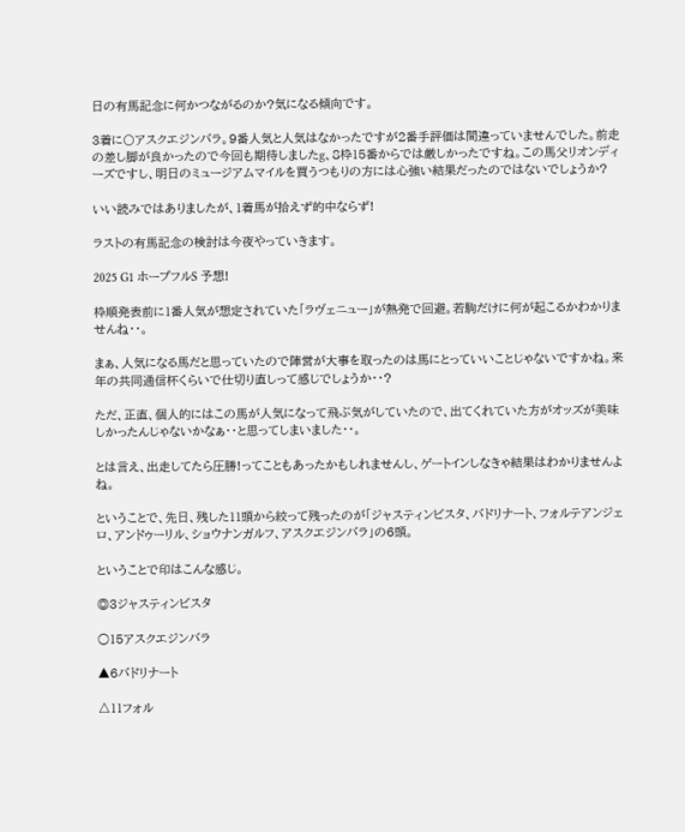日の有馬記念に何かつながるのか?気になる傾向です。

3着に〇アスクエジンバラ。9番人気と人気はなかったですが2番手評価は間違っていませんでした。前走の差し脚が良かったので今回も期待しましたg、8枠15番からでは厳しかったですね。この馬父リオンディーズですし、明日のミュージアムマイルを買うつもりの方には心強い結果だったのではないでしょうか?

いい読みではありましたが、1着馬が拾えず的中ならず!

ラストの有馬記念の検討は今夜やっていきます。

2025 G1 ホープフルS 予想!

枠順発表前に1番人気が想定されていた「ラヴェニュー」が熱発で回避。若駒だけに何が起こるかわかりませんね・・。

まぁ、人気になる馬だと思っていたので陣営が大事を取ったのは馬にとっていいことじゃないですかね。来年の共同通信杯くらいで仕切り直しって感じでしょうか・・?

ただ、正直、個人的にはこの馬が人気になって飛ぶ気がしていたので、出てくれていた方がオッズが美味しかったんじゃないかなぁ・・と思ってしまいました・・。

とは言え、出走してたら圧勝!ってこともあったかもしれませんし、ゲートインしなきゃ結果はわかりませんよね。

ということで、先日、残した11頭から絞って残ったのが「ジャスティンビスタ、バドリナート、フォルテアンジェロ、アンドゥーリル、ショウナンガルフ、アスクエジンバラ」の6頭。

ということで印はこんな感じ。

◎3ジャスティンビスタ

○15アスクエジンバラ

▲6バドリナート

△11フォル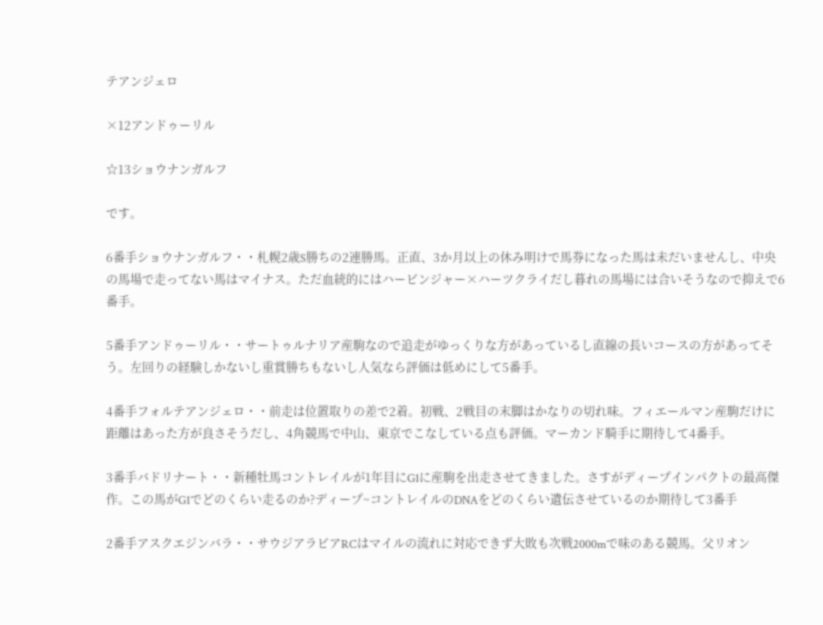テアンジェロ

×12アンドゥーリル

☆13ショウナンガルフ

です。

6番手ショウナンガルフ・・札幌2歳S勝ちの2連勝馬。正直、3か月以上の休み明けで馬券になった馬は未だいませんし、中央の馬場で走ってない馬はマイナス。ただ血統的にはハービンジャー×ハーツクライだし暮れの馬場には合いそうなので抑えで6番手。

5番手アンドゥーリル・・サートゥルナリア産駒なので追走がゆっくりな方があっているし直線の長いコースの方があってそう。左回りの経験しかないし重賞勝ちもないし人気なら評価は低めにして5番手。

4番手フォルテアンジェロ・・前走は位置取りの差で2着。初戦、2戦目の末脚はかなりの切れ味。フィエールマン産駒だけに距離はあった方が良さそうだし、4角競馬で中山、東京でこなしている点も評価。マーカンド騎手に期待して4番手。

3番手バドリナート・・新種牡馬コントレイルが1年目にG1に産駒を出走させてきました。さすがディープインパクトの最高傑作。この馬がG1でどのくらい走るのか?ディープ~コントレイルのDNAをどのくらい遺伝させているのか期待して3番手

2番手アスクエジンバラ・・サウジアラビアRCはマイルの流れに対応できず大敗も次戦2000mで味のある競馬。父リオン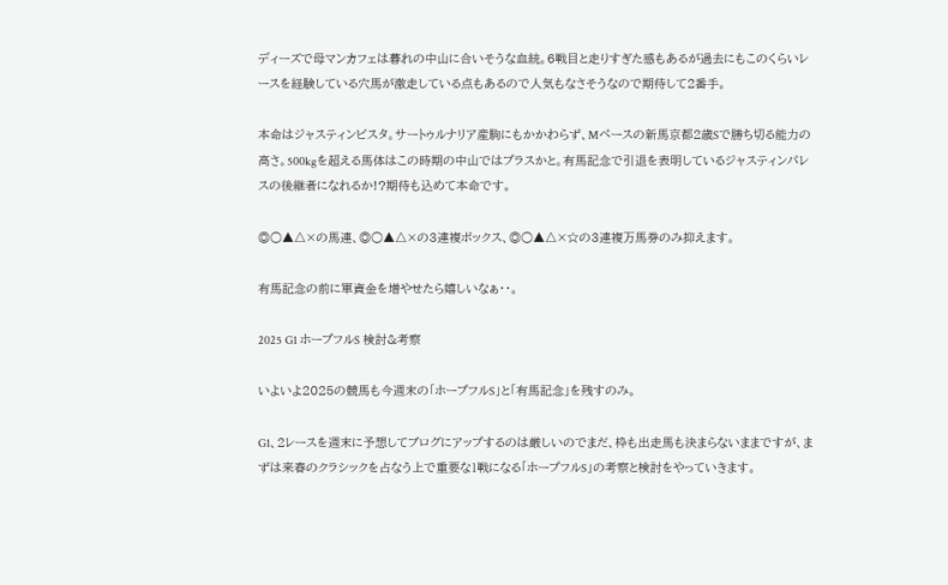ディーズで母マンカフェは暮れの中山に合いそうな血統。6戦目と走りすぎた感もあるが過去にもこのくらいレースを経験している穴馬が激走している点もあるので人気もなさそうなので期待して2番手。

本命はジャスティンビスタ。サートゥルナリア産駒にもかかわらず、Mペースの新馬京都2歳Sで勝ち切る能力の高さ。500kgを超える馬体はこの時期の中山ではプラスかと。有馬記念で引退を表明しているジャスティンパレスの後継者になれるか!?期待も込めて本命です。

◎○▲△×の馬連、◎○▲△×の3連複ボックス、◎○▲△×☆の3連複万馬券のみ抑えます。

有馬記念の前に軍資金を増やせたら嬉しいなぁ・・。

2025 G1 ホープフルS 検討&考察

いよいよ2025の競馬も今週末の「ホープフルS」と「有馬記念」を残すのみ。

G1、2レースを週末に予想してブログにアップするのは厳しいのでまだ、枠も出走馬も決まらないままですが、まずは来春のクラシックを占なう上で重要な1戦になる「ホープフルS」の考察と検討をやっていきます。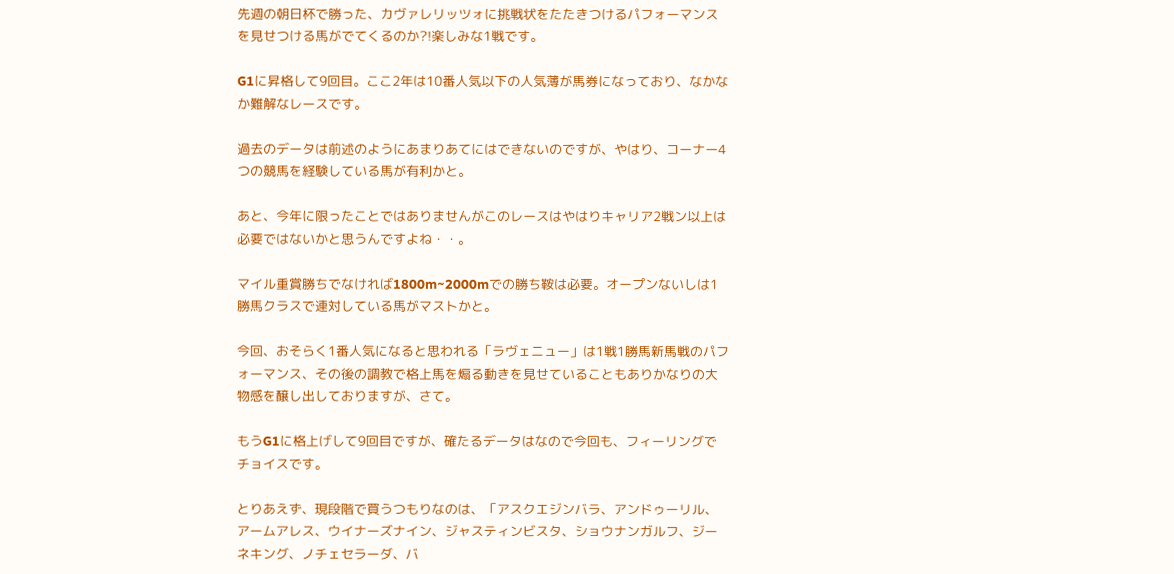先週の朝日杯で勝った、カヴァレリッツォに挑戦状をたたきつけるパフォーマンスを見せつける馬がでてくるのか?!楽しみな1戦です。

G1に昇格して9回目。ここ2年は10番人気以下の人気薄が馬券になっており、なかなか難解なレースです。

過去のデータは前述のようにあまりあてにはできないのですが、やはり、コーナー4つの競馬を経験している馬が有利かと。

あと、今年に限ったことではありませんがこのレースはやはりキャリア2戦ン以上は必要ではないかと思うんですよね・・。

マイル重賞勝ちでなければ1800m~2000mでの勝ち鞍は必要。オープンないしは1勝馬クラスで連対している馬がマストかと。

今回、おそらく1番人気になると思われる「ラヴェニュー」は1戦1勝馬新馬戦のパフォーマンス、その後の調教で格上馬を煽る動きを見せていることもありかなりの大物感を醸し出しておりますが、さて。

もうG1に格上げして9回目ですが、確たるデータはなので今回も、フィーリングでチョイスです。

とりあえず、現段階で買うつもりなのは、「アスクエジンバラ、アンドゥーリル、アームアレス、ウイナーズナイン、ジャスティンビスタ、ショウナンガルフ、ジーネキング、ノチェセラーダ、バ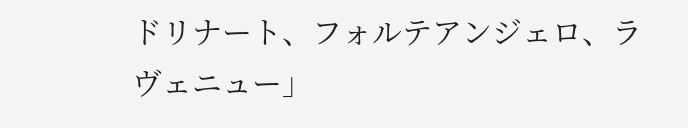ドリナート、フォルテアンジェロ、ラヴェニュー」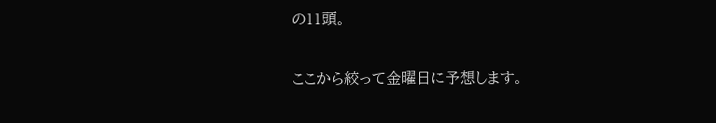の11頭。

ここから絞って金曜日に予想します。